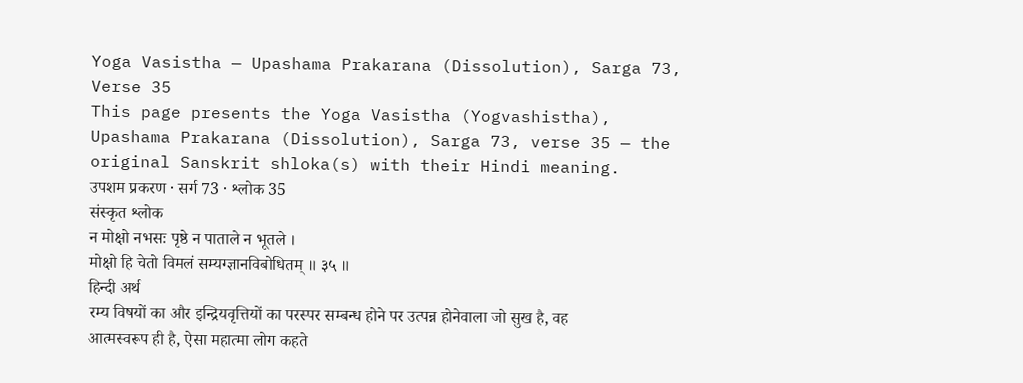Yoga Vasistha — Upashama Prakarana (Dissolution), Sarga 73, Verse 35
This page presents the Yoga Vasistha (Yogvashistha), Upashama Prakarana (Dissolution), Sarga 73, verse 35 — the original Sanskrit shloka(s) with their Hindi meaning.
उपशम प्रकरण · सर्ग 73 · श्लोक 35
संस्कृत श्लोक
न मोक्षो नभसः पृष्ठे न पाताले न भूतले ।
मोक्षो हि चेतो विमलं सम्यग्ज्ञानविबोधितम् ॥ ३५ ॥
हिन्दी अर्थ
रम्य विषयों का और इन्द्रियवृत्तियों का परस्पर सम्बन्ध होने पर उत्पन्न होनेवाला जो सुख है, वह
आत्मस्वरूप ही है, ऐसा महात्मा लोग कहते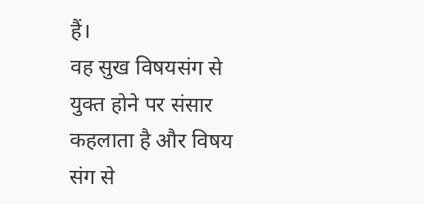हैं।
वह सुख विषयसंग से युक्त होने पर संसार कहलाता है और विषय संग से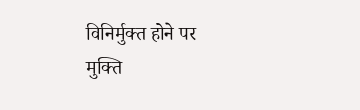विनिर्मुक्त होने पर
मुक्ति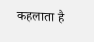कहलाता है